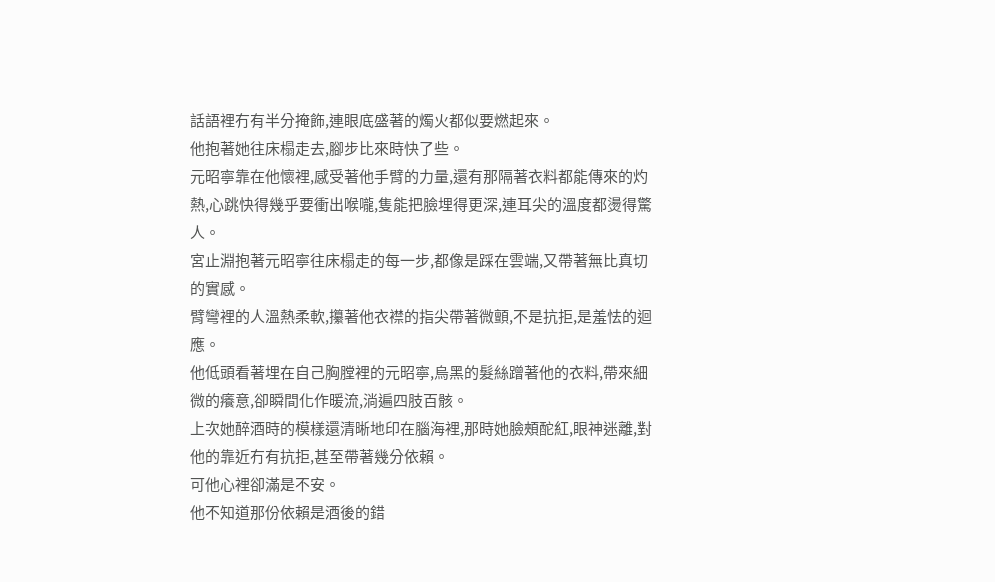話語裡冇有半分掩飾,連眼底盛著的燭火都似要燃起來。
他抱著她往床榻走去,腳步比來時快了些。
元昭寧靠在他懷裡,感受著他手臂的力量,還有那隔著衣料都能傳來的灼熱,心跳快得幾乎要衝出喉嚨,隻能把臉埋得更深,連耳尖的溫度都燙得驚人。
宮止淵抱著元昭寧往床榻走的每一步,都像是踩在雲端,又帶著無比真切的實感。
臂彎裡的人溫熱柔軟,攥著他衣襟的指尖帶著微顫,不是抗拒,是羞怯的迴應。
他低頭看著埋在自己胸膛裡的元昭寧,烏黑的髮絲蹭著他的衣料,帶來細微的癢意,卻瞬間化作暖流,淌遍四肢百骸。
上次她醉酒時的模樣還清晰地印在腦海裡,那時她臉頰酡紅,眼神迷離,對他的靠近冇有抗拒,甚至帶著幾分依賴。
可他心裡卻滿是不安。
他不知道那份依賴是酒後的錯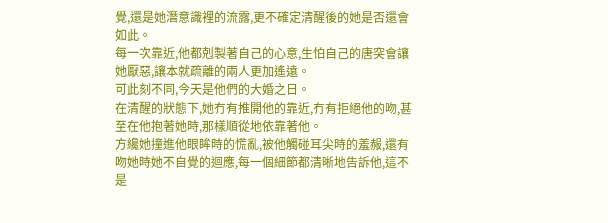覺,還是她潛意識裡的流露,更不確定清醒後的她是否還會如此。
每一次靠近,他都剋製著自己的心意,生怕自己的唐突會讓她厭惡,讓本就疏離的兩人更加遙遠。
可此刻不同,今天是他們的大婚之日。
在清醒的狀態下,她冇有推開他的靠近,冇有拒絕他的吻,甚至在他抱著她時,那樣順從地依靠著他。
方纔她撞進他眼眸時的慌亂,被他觸碰耳尖時的羞赧,還有吻她時她不自覺的迴應,每一個細節都清晰地告訴他,這不是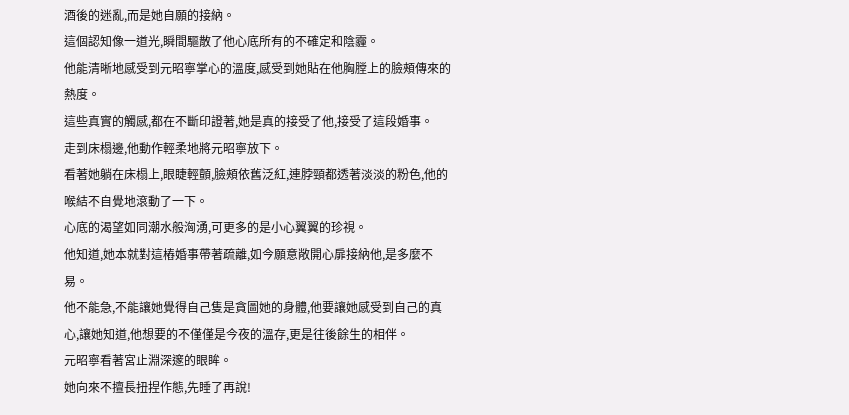酒後的迷亂,而是她自願的接納。
這個認知像一道光,瞬間驅散了他心底所有的不確定和陰霾。
他能清晰地感受到元昭寧掌心的溫度,感受到她貼在他胸膛上的臉頰傳來的熱度。
這些真實的觸感,都在不斷印證著,她是真的接受了他,接受了這段婚事。
走到床榻邊,他動作輕柔地將元昭寧放下。
看著她躺在床榻上,眼睫輕顫,臉頰依舊泛紅,連脖頸都透著淡淡的粉色,他的喉結不自覺地滾動了一下。
心底的渴望如同潮水般洶湧,可更多的是小心翼翼的珍視。
他知道,她本就對這樁婚事帶著疏離,如今願意敞開心扉接納他,是多麼不易。
他不能急,不能讓她覺得自己隻是貪圖她的身體,他要讓她感受到自己的真心,讓她知道,他想要的不僅僅是今夜的溫存,更是往後餘生的相伴。
元昭寧看著宮止淵深邃的眼眸。
她向來不擅長扭捏作態,先睡了再說!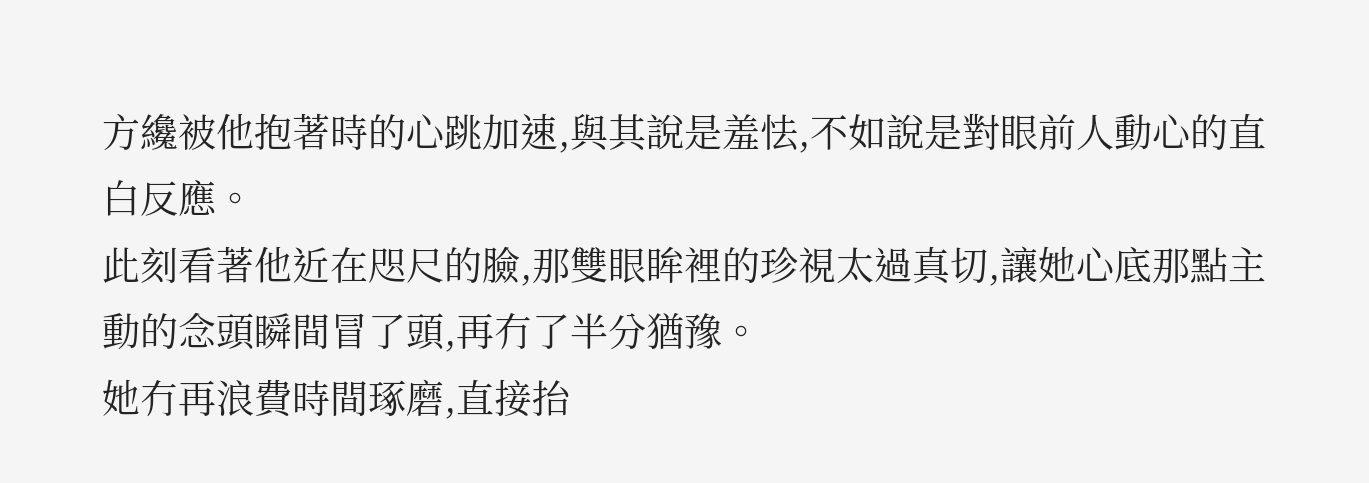方纔被他抱著時的心跳加速,與其說是羞怯,不如說是對眼前人動心的直白反應。
此刻看著他近在咫尺的臉,那雙眼眸裡的珍視太過真切,讓她心底那點主動的念頭瞬間冒了頭,再冇了半分猶豫。
她冇再浪費時間琢磨,直接抬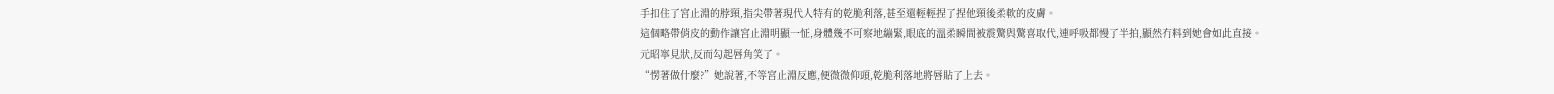手扣住了宮止淵的脖頸,指尖帶著現代人特有的乾脆利落,甚至還輕輕捏了捏他頸後柔軟的皮膚。
這個略帶俏皮的動作讓宮止淵明顯一怔,身體幾不可察地繃緊,眼底的溫柔瞬間被震驚與驚喜取代,連呼吸都慢了半拍,顯然冇料到她會如此直接。
元昭寧見狀,反而勾起唇角笑了。
“愣著做什麼?”她說著,不等宮止淵反應,便微微仰頭,乾脆利落地將唇貼了上去。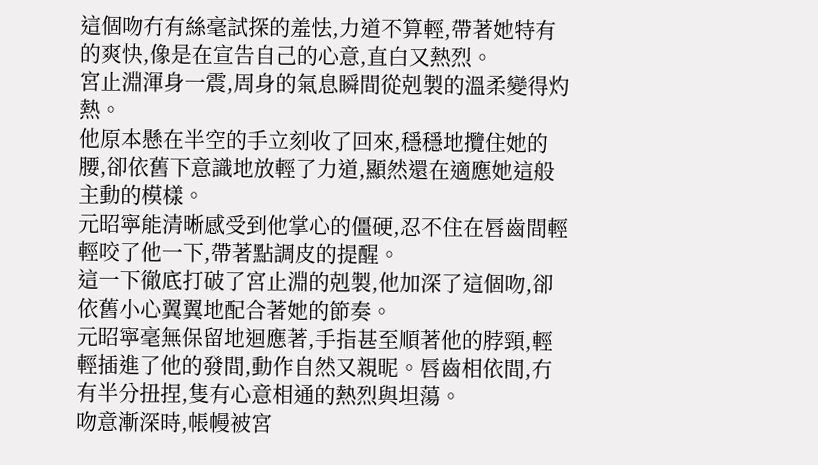這個吻冇有絲毫試探的羞怯,力道不算輕,帶著她特有的爽快,像是在宣告自己的心意,直白又熱烈。
宮止淵渾身一震,周身的氣息瞬間從剋製的溫柔變得灼熱。
他原本懸在半空的手立刻收了回來,穩穩地攬住她的腰,卻依舊下意識地放輕了力道,顯然還在適應她這般主動的模樣。
元昭寧能清晰感受到他掌心的僵硬,忍不住在唇齒間輕輕咬了他一下,帶著點調皮的提醒。
這一下徹底打破了宮止淵的剋製,他加深了這個吻,卻依舊小心翼翼地配合著她的節奏。
元昭寧毫無保留地迴應著,手指甚至順著他的脖頸,輕輕插進了他的發間,動作自然又親昵。唇齒相依間,冇有半分扭捏,隻有心意相通的熱烈與坦蕩。
吻意漸深時,帳幔被宮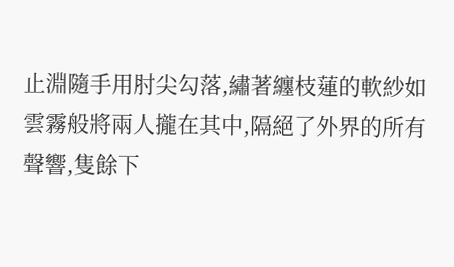止淵隨手用肘尖勾落,繡著纏枝蓮的軟紗如雲霧般將兩人攏在其中,隔絕了外界的所有聲響,隻餘下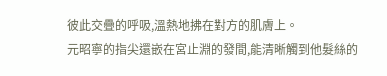彼此交疊的呼吸,溫熱地拂在對方的肌膚上。
元昭寧的指尖還嵌在宮止淵的發間,能清晰觸到他髮絲的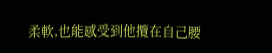柔軟,也能感受到他攬在自己腰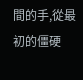間的手,從最初的僵硬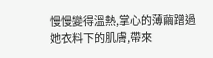慢慢變得溫熱,掌心的薄繭蹭過她衣料下的肌膚,帶來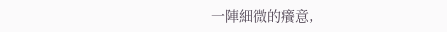一陣細微的癢意,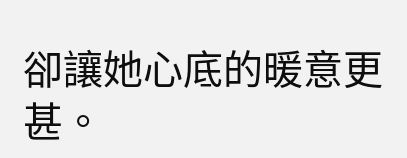卻讓她心底的暖意更甚。